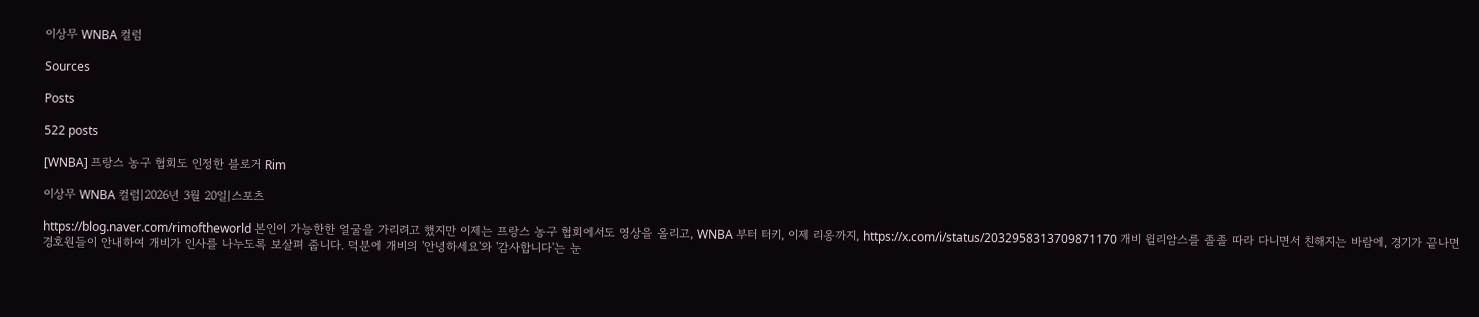이상무 WNBA 컬럼

Sources

Posts

522 posts

[WNBA] 프랑스 농구 협회도 인정한 블로거 Rim

이상무 WNBA 컬럼|2026년 3월 20일|스포츠

https://blog.naver.com/rimoftheworld 본인이 가능한한 얼굴을 가리려고 했지만 이제는 프랑스 농구 협회에서도 영상을 올리고, WNBA 부터 터키, 이제 리옹까지, https://x.com/i/status/2032958313709871170 개비 윌리암스를 졸졸 따라 다니면서 친해지는 바람에, 경기가 끝나면 경호원들이 안내하여 개비가 인사를 나누도록 보살펴 줍니다. 덕분에 개비의 '안녕하세요'와 '감사합니다'는 눈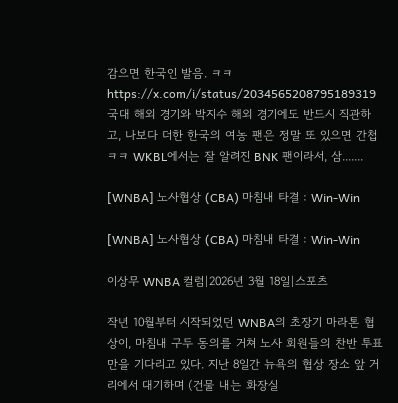감으면 한국인 발음. ㅋㅋ https://x.com/i/status/2034565208795189319 국대 해외 경기와 박지수 해외 경기에도 반드시 직관하고, 나보다 더한 한국의 여농 팬은 정말 또 있으면 간첩 ㅋㅋ WKBL에서는 잘 알려진 BNK 팬이라서, 삼.......

[WNBA] 노사협상 (CBA) 마침내 타결 : Win-Win

[WNBA] 노사협상 (CBA) 마침내 타결 : Win-Win

이상무 WNBA 컬럼|2026년 3월 18일|스포츠

작년 10월부터 시작되었던 WNBA의 초장기 마라톤 협상이, 마침내 구두 동의를 거쳐 노사 회원들의 찬반 투표 만을 기다리고 있다. 지난 8일간 뉴욕의 협상 장소 앞 거리에서 대기하며 (건물 내는 화장실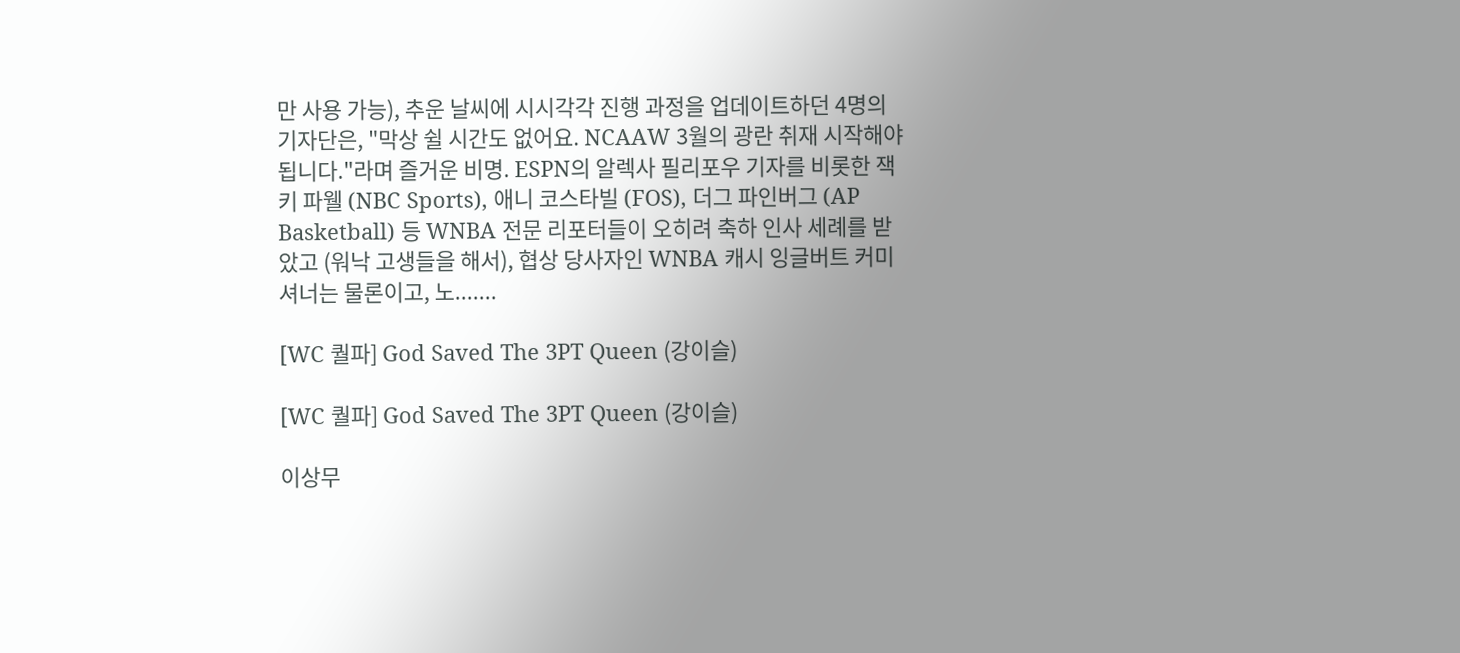만 사용 가능), 추운 날씨에 시시각각 진행 과정을 업데이트하던 4명의 기자단은, "막상 쉴 시간도 없어요. NCAAW 3월의 광란 취재 시작해야 됩니다."라며 즐거운 비명. ESPN의 알렉사 필리포우 기자를 비롯한 잭키 파웰 (NBC Sports), 애니 코스타빌 (FOS), 더그 파인버그 (AP Basketball) 등 WNBA 전문 리포터들이 오히려 축하 인사 세례를 받았고 (워낙 고생들을 해서), 협상 당사자인 WNBA 캐시 잉글버트 커미셔너는 물론이고, 노.......

[WC 퀄파] God Saved The 3PT Queen (강이슬)

[WC 퀄파] God Saved The 3PT Queen (강이슬)

이상무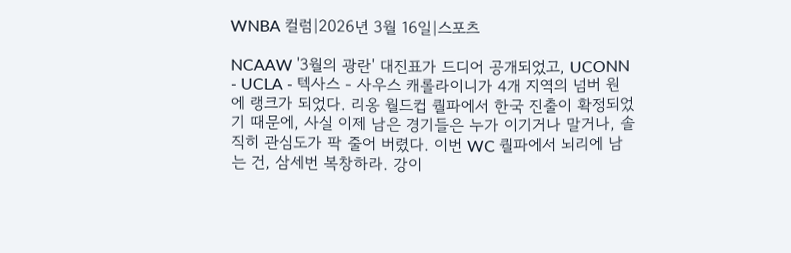WNBA 컬럼|2026년 3월 16일|스포츠

NCAAW '3월의 광란' 대진표가 드디어 공개되었고, UCONN - UCLA - 텍사스 - 사우스 캐롤라이니가 4개 지역의 넘버 원에 랭크가 되었다. 리옹 월드컵 퀄파에서 한국 진출이 확정되었기 때문에, 사실 이제 남은 경기들은 누가 이기거나 말거나, 솔직히 관심도가 팍 줄어 버렸다. 이번 WC 퀄파에서 뇌리에 남는 건, 삼세번 복창하라. 강이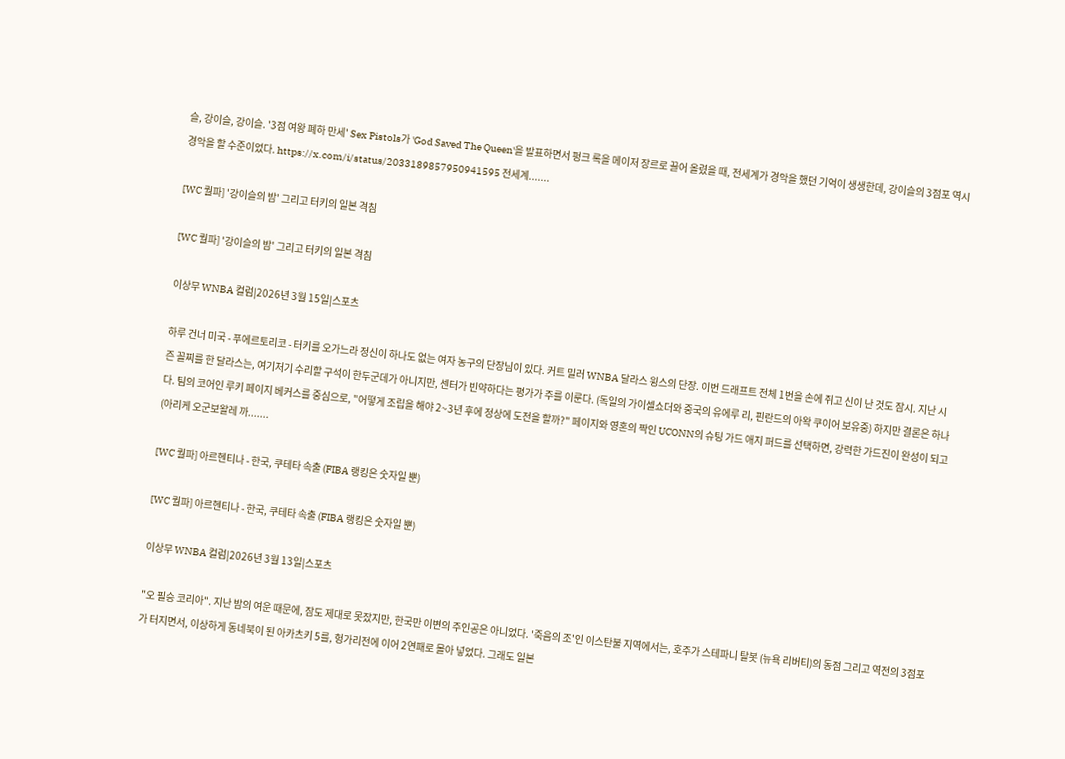슬, 강이슬, 강이슬. '3점 여왕 폐하 만세' Sex Pistols가 'God Saved The Queen'을 발표하면서 펑크 록을 메이저 장르로 끌어 올렸을 때, 전세계가 경악을 했던 기억이 생생한데, 강이슬의 3점포 역시 경악을 할 수준이었다. https://x.com/i/status/2033189857950941595 전세계.......

[WC 퀄파] '강이슬의 밤' 그리고 터키의 일본 격침

[WC 퀄파] '강이슬의 밤' 그리고 터키의 일본 격침

이상무 WNBA 컬럼|2026년 3월 15일|스포츠

하루 건너 미국 - 푸에르토리코 - 터키를 오가느라 정신이 하나도 없는 여자 농구의 단장님이 있다. 커트 밀러 WNBA 달라스 윙스의 단장. 이번 드래프트 전체 1번을 손에 쥐고 신이 난 것도 잠시. 지난 시즌 꼴찌를 한 달라스는, 여기저기 수리할 구석이 한두군데가 아니지만, 센터가 빈약하다는 평가가 주를 이룬다. (독일의 가이셀쇼더와 중국의 유에루 리, 핀란드의 아왁 쿠이어 보유중) 하지만 결론은 하나다. 팀의 코어인 루키 페이지 베커스를 중심으로, "어떻게 조립을 해야 2~3년 후에 정상에 도전을 할까?" 페이지와 영혼의 짝인 UCONN의 슈팅 가드 애지 퍼드를 선택하면, 강력한 가드진이 완성이 되고 (아리케 오군보왈레 까.......

[WC 퀄파] 아르헨티나 - 한국, 쿠테타 속출 (FIBA 랭킹은 숫자일 뿐)

[WC 퀄파] 아르헨티나 - 한국, 쿠테타 속출 (FIBA 랭킹은 숫자일 뿐)

이상무 WNBA 컬럼|2026년 3월 13일|스포츠

"오 필승 코리아". 지난 밤의 여운 때문에, 잠도 제대로 못잤지만, 한국만 이변의 주인공은 아니었다. '죽음의 조'인 이스탄불 지역에서는, 호주가 스테파니 탈봇 (뉴욕 리버티)의 동점 그리고 역전의 3점포가 터지면서, 이상하게 동네북이 된 아카츠키 5를, 헝가리전에 이어 2연패로 몰아 넣었다. 그래도 일본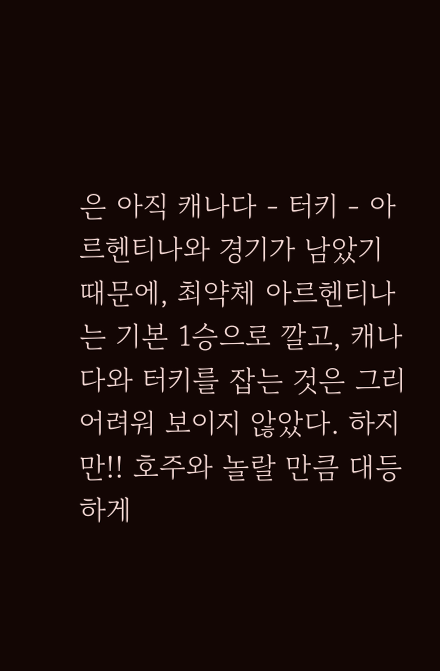은 아직 캐나다 - 터키 - 아르헨티나와 경기가 남았기 때문에, 최약체 아르헨티나는 기본 1승으로 깔고, 캐나다와 터키를 잡는 것은 그리 어려워 보이지 않았다. 하지만!! 호주와 놀랄 만큼 대등하게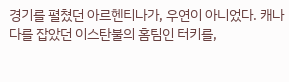경기를 펼쳤던 아르헨티나가, 우연이 아니었다. 캐나다를 잡았던 이스탄불의 홈팀인 터키를,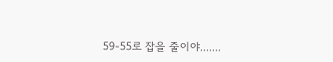59-55로 잡을 줄이야.......